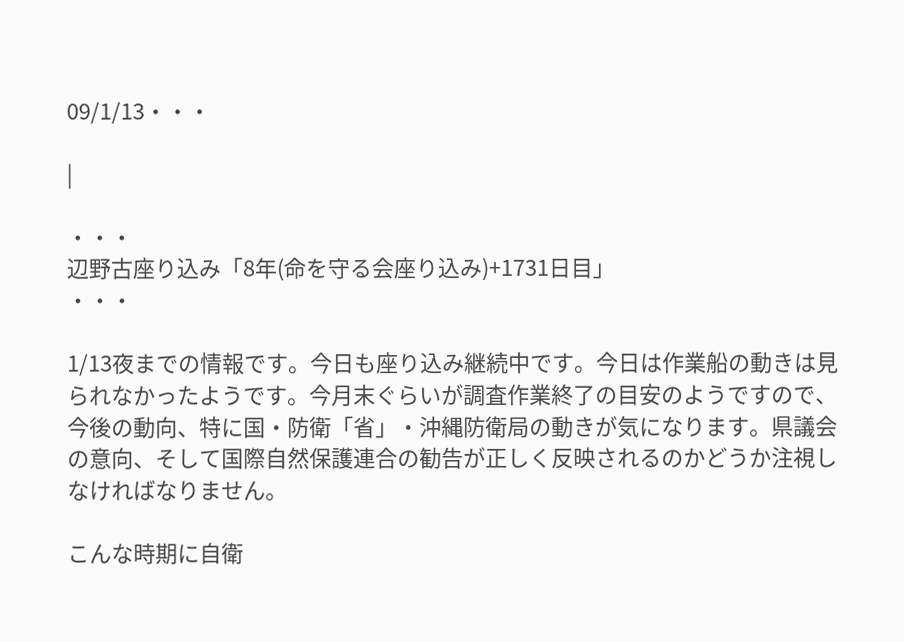09/1/13・・・

|

・・・
辺野古座り込み「8年(命を守る会座り込み)+1731日目」
・・・

1/13夜までの情報です。今日も座り込み継続中です。今日は作業船の動きは見られなかったようです。今月末ぐらいが調査作業終了の目安のようですので、今後の動向、特に国・防衛「省」・沖縄防衛局の動きが気になります。県議会の意向、そして国際自然保護連合の勧告が正しく反映されるのかどうか注視しなければなりません。

こんな時期に自衛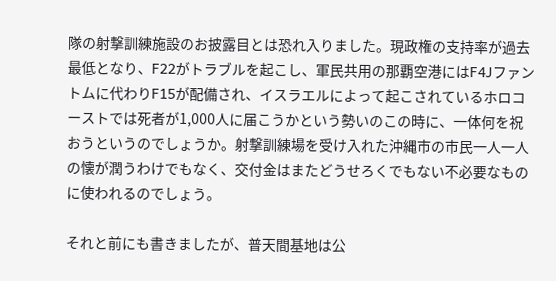隊の射撃訓練施設のお披露目とは恐れ入りました。現政権の支持率が過去最低となり、F22がトラブルを起こし、軍民共用の那覇空港にはF4Jファントムに代わりF15が配備され、イスラエルによって起こされているホロコーストでは死者が1,000人に届こうかという勢いのこの時に、一体何を祝おうというのでしょうか。射撃訓練場を受け入れた沖縄市の市民一人一人の懐が潤うわけでもなく、交付金はまたどうせろくでもない不必要なものに使われるのでしょう。

それと前にも書きましたが、普天間基地は公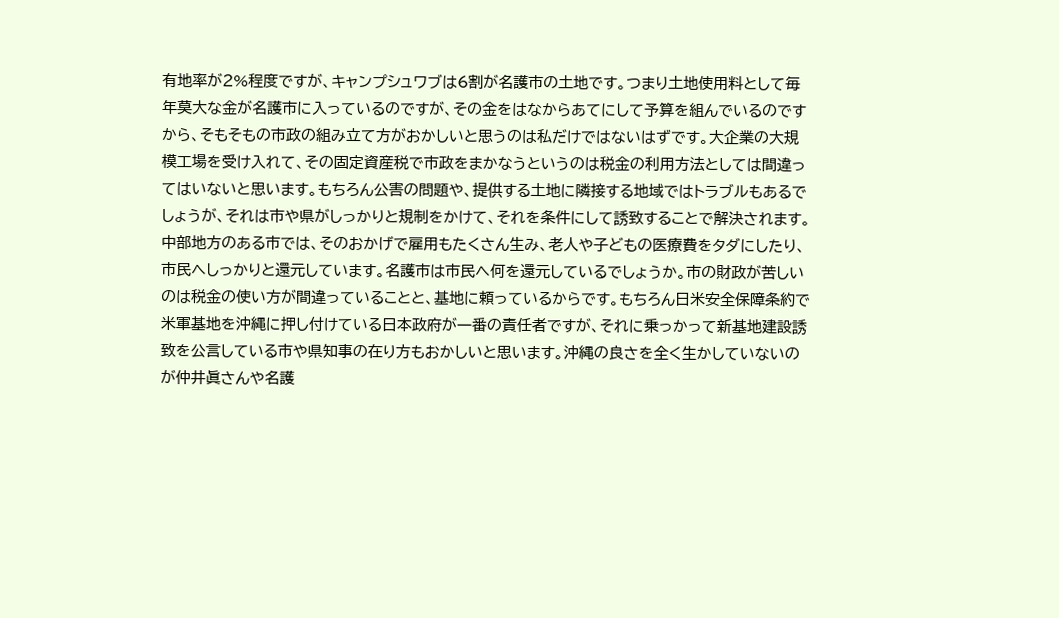有地率が2%程度ですが、キャンプシュワブは6割が名護市の土地です。つまり土地使用料として毎年莫大な金が名護市に入っているのですが、その金をはなからあてにして予算を組んでいるのですから、そもそもの市政の組み立て方がおかしいと思うのは私だけではないはずです。大企業の大規模工場を受け入れて、その固定資産税で市政をまかなうというのは税金の利用方法としては間違ってはいないと思います。もちろん公害の問題や、提供する土地に隣接する地域ではトラブルもあるでしょうが、それは市や県がしっかりと規制をかけて、それを条件にして誘致することで解決されます。中部地方のある市では、そのおかげで雇用もたくさん生み、老人や子どもの医療費をタダにしたり、市民へしっかりと還元しています。名護市は市民へ何を還元しているでしょうか。市の財政が苦しいのは税金の使い方が間違っていることと、基地に頼っているからです。もちろん日米安全保障条約で米軍基地を沖縄に押し付けている日本政府が一番の責任者ですが、それに乗っかって新基地建設誘致を公言している市や県知事の在り方もおかしいと思います。沖縄の良さを全く生かしていないのが仲井眞さんや名護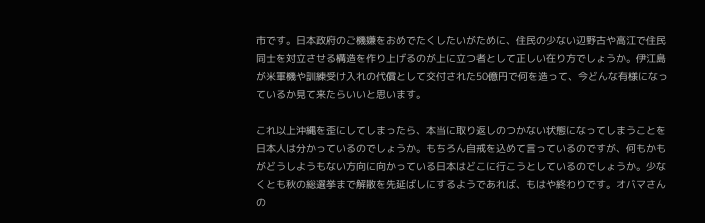市です。日本政府のご機嫌をおめでたくしたいがために、住民の少ない辺野古や高江で住民同士を対立させる構造を作り上げるのが上に立つ者として正しい在り方でしょうか。伊江島が米軍機や訓練受け入れの代償として交付された50億円で何を造って、今どんな有様になっているか見て来たらいいと思います。

これ以上沖縄を歪にしてしまったら、本当に取り返しのつかない状態になってしまうことを日本人は分かっているのでしょうか。もちろん自戒を込めて言っているのですが、何もかもがどうしようもない方向に向かっている日本はどこに行こうとしているのでしょうか。少なくとも秋の総選挙まで解散を先延ばしにするようであれば、もはや終わりです。オバマさんの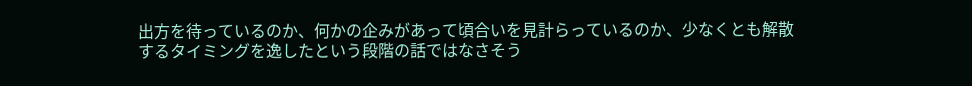出方を待っているのか、何かの企みがあって頃合いを見計らっているのか、少なくとも解散するタイミングを逸したという段階の話ではなさそう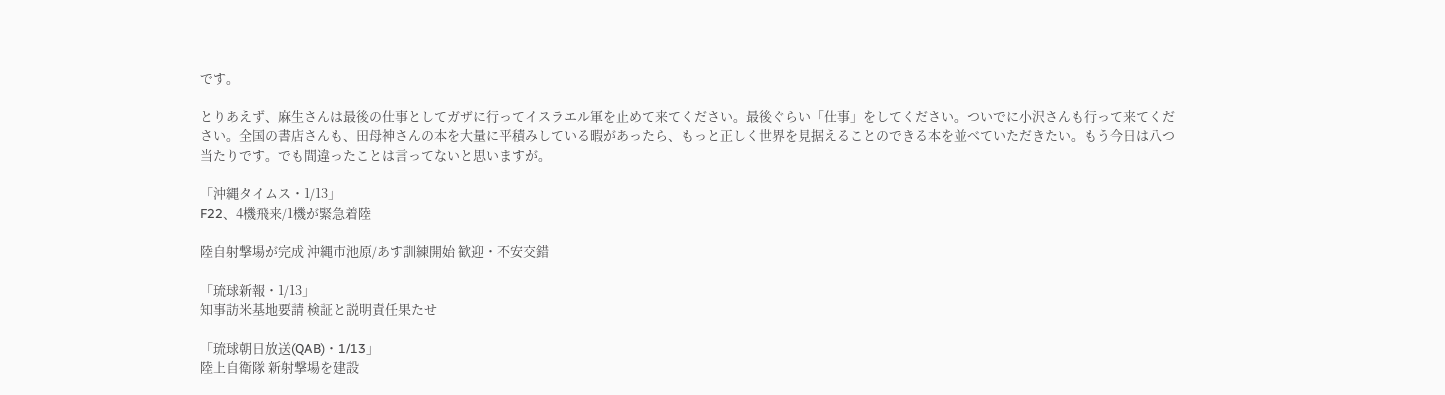です。

とりあえず、麻生さんは最後の仕事としてガザに行ってイスラエル軍を止めて来てください。最後ぐらい「仕事」をしてください。ついでに小沢さんも行って来てください。全国の書店さんも、田母神さんの本を大量に平積みしている暇があったら、もっと正しく世界を見据えることのできる本を並べていただきたい。もう今日は八つ当たりです。でも間違ったことは言ってないと思いますが。

「沖縄タイムス・1/13」
F22、4機飛来/1機が緊急着陸

陸自射撃場が完成 沖縄市池原/あす訓練開始 歓迎・不安交錯

「琉球新報・1/13」
知事訪米基地要請 検証と説明責任果たせ

「琉球朝日放送(QAB)・1/13」
陸上自衛隊 新射撃場を建設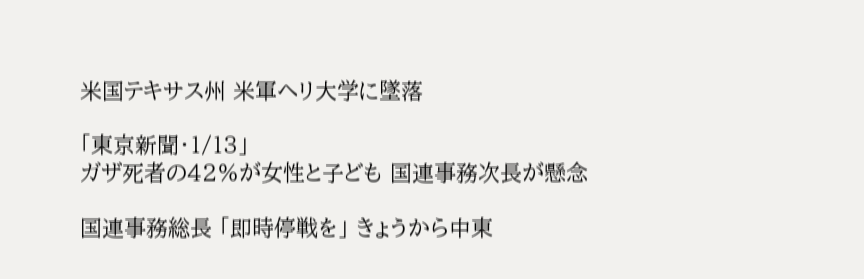米国テキサス州 米軍ヘリ大学に墜落

「東京新聞・1/13」
ガザ死者の42%が女性と子ども 国連事務次長が懸念

国連事務総長 「即時停戦を」 きょうから中東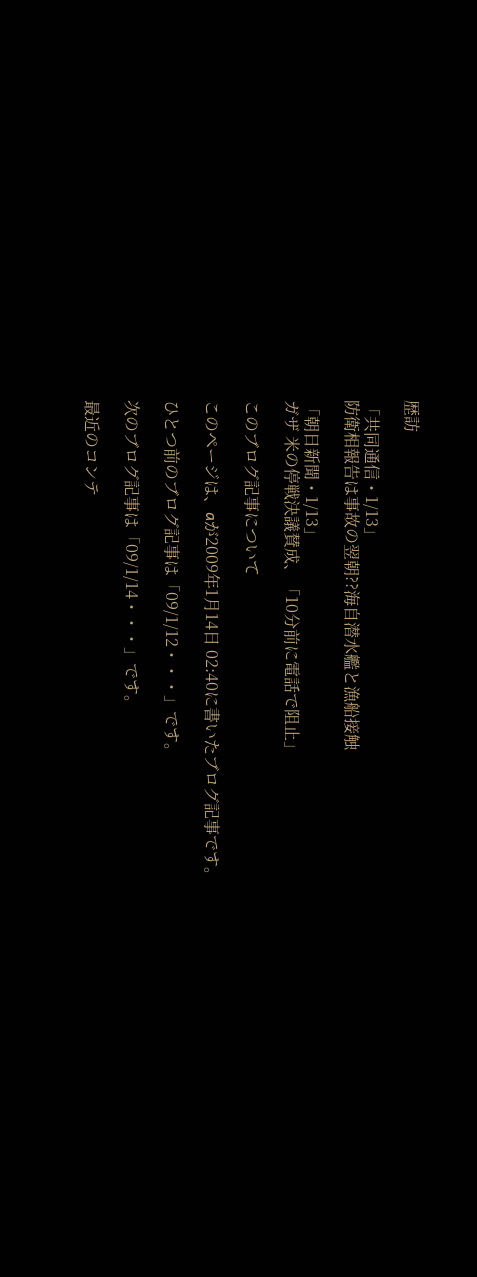歴訪

「共同通信・1/13」
防衛相報告は事故の翌朝??海自潜水艦と漁船接触

「朝日新聞・1/13」
ガザ 米の停戦決議賛成、「10分前に電話で阻止」

このブログ記事について

このページは、aが2009年1月14日 02:40に書いたブログ記事です。

ひとつ前のブログ記事は「09/1/12・・・」です。

次のブログ記事は「09/1/14・・・」です。

最近のコンテ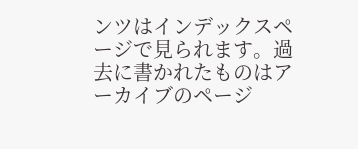ンツはインデックスページで見られます。過去に書かれたものはアーカイブのページ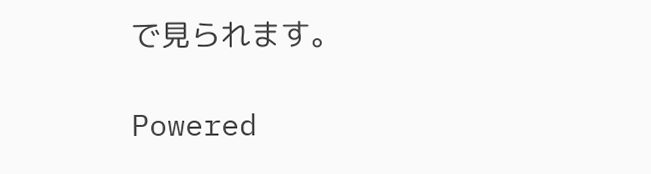で見られます。

Powered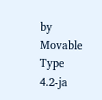by Movable Type 4.2-ja